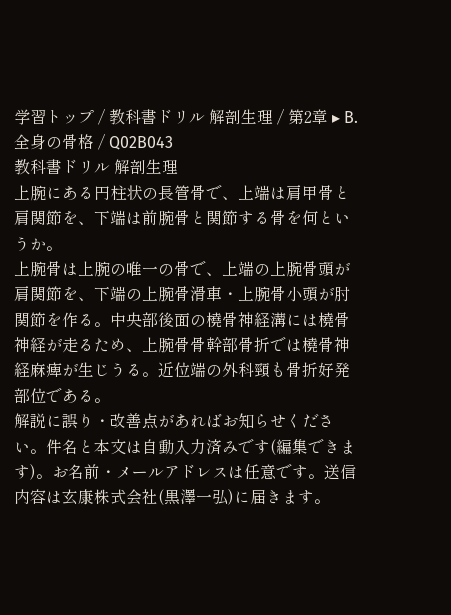学習トップ / 教科書ドリル 解剖生理 / 第2章 ▸ B. 全身の骨格 / Q02B043
教科書ドリル 解剖生理
上腕にある円柱状の長管骨で、上端は肩甲骨と肩関節を、下端は前腕骨と関節する骨を何というか。
上腕骨は上腕の唯一の骨で、上端の上腕骨頭が肩関節を、下端の上腕骨滑車・上腕骨小頭が肘関節を作る。中央部後面の橈骨神経溝には橈骨神経が走るため、上腕骨骨幹部骨折では橈骨神経麻痺が生じうる。近位端の外科頸も骨折好発部位である。
解説に誤り・改善点があればお知らせください。件名と本文は自動入力済みです(編集できます)。お名前・メールアドレスは任意です。送信内容は玄康株式会社(黒澤一弘)に届きます。